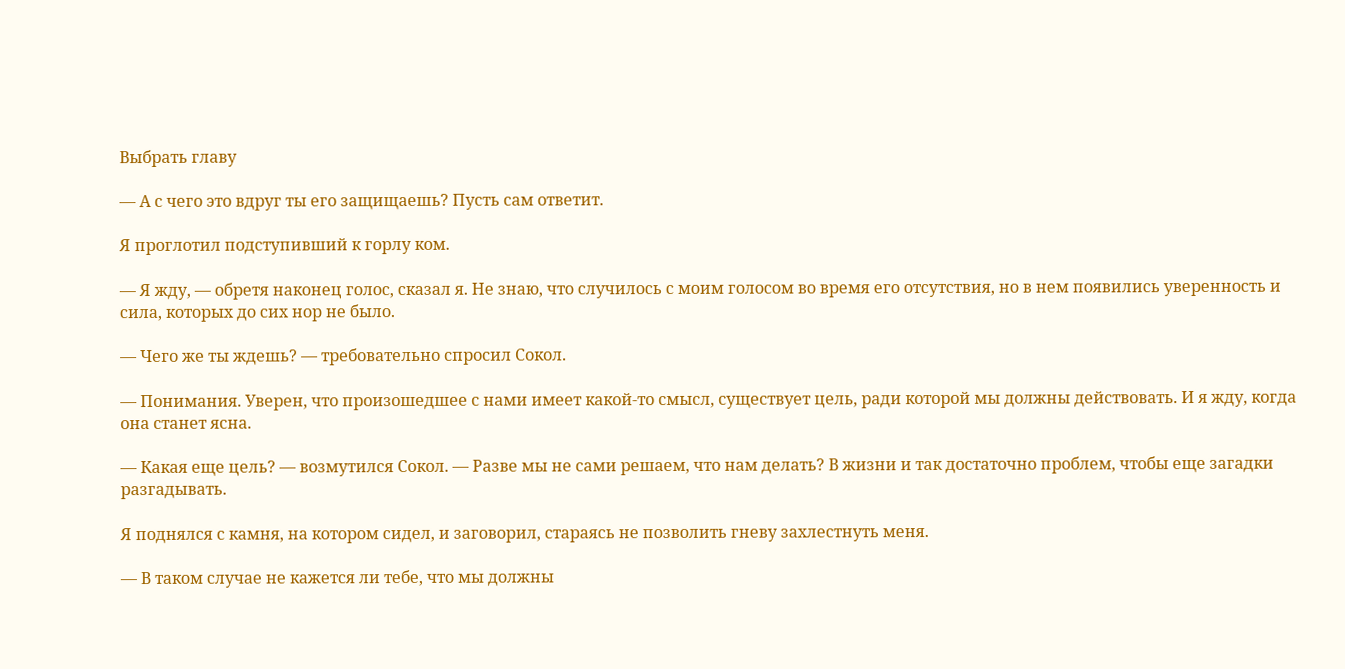Выбрать главу

— А с чего это вдруг ты его защищаешь? Пусть сам ответит.

Я проглотил подступивший к горлу ком.

— Я жду, — обретя наконец голос, сказал я. Не знаю, что случилось с моим голосом во время его отсутствия, но в нем появились уверенность и сила, которых до сих нор не было.

— Чего же ты ждешь? — требовательно спросил Сокол.

— Понимания. Уверен, что произошедшее с нами имеет какой-то смысл, существует цель, ради которой мы должны действовать. И я жду, когда она станет ясна.

— Какая еще цель? — возмутился Сокол. — Разве мы не сами решаем, что нам делать? В жизни и так достаточно проблем, чтобы еще загадки разгадывать.

Я поднялся с камня, на котором сидел, и заговорил, стараясь не позволить гневу захлестнуть меня.

— В таком случае не кажется ли тебе, что мы должны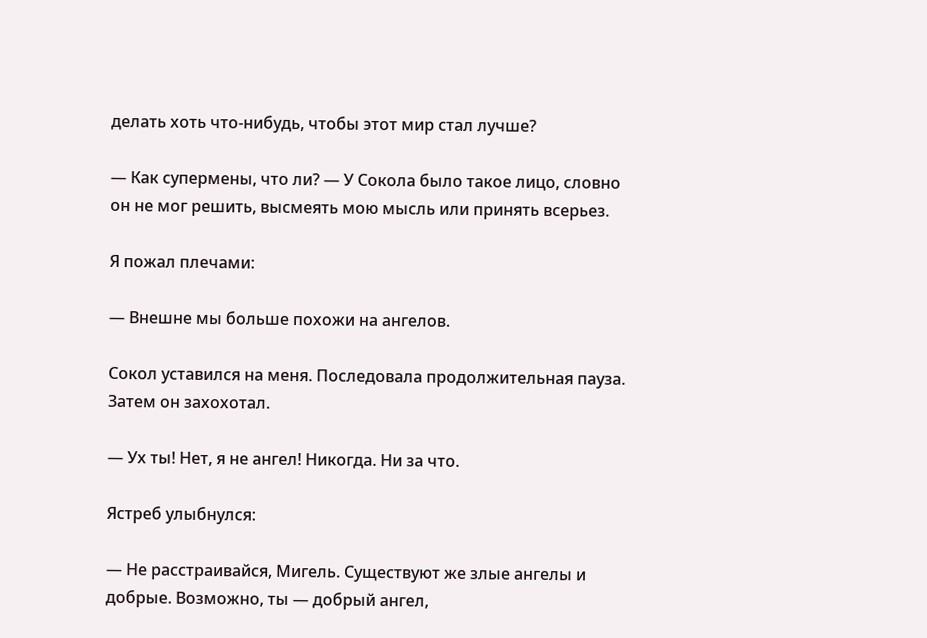делать хоть что-нибудь, чтобы этот мир стал лучше?

— Как супермены, что ли? — У Сокола было такое лицо, словно он не мог решить, высмеять мою мысль или принять всерьез.

Я пожал плечами:

— Внешне мы больше похожи на ангелов.

Сокол уставился на меня. Последовала продолжительная пауза. Затем он захохотал.

— Ух ты! Нет, я не ангел! Никогда. Ни за что.

Ястреб улыбнулся:

— Не расстраивайся, Мигель. Существуют же злые ангелы и добрые. Возможно, ты — добрый ангел,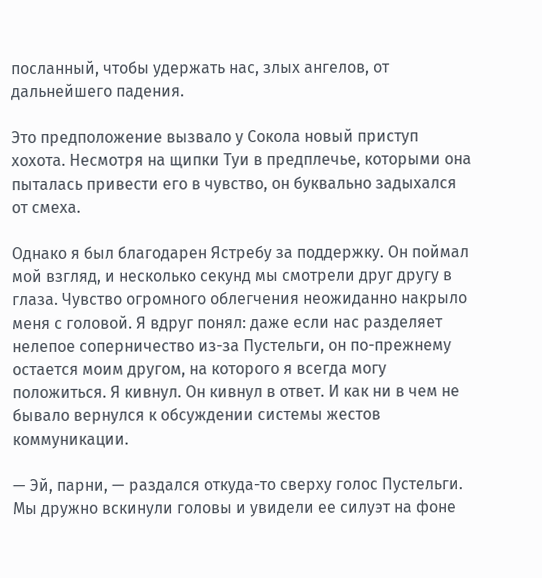посланный, чтобы удержать нас, злых ангелов, от дальнейшего падения.

Это предположение вызвало у Сокола новый приступ хохота. Несмотря на щипки Туи в предплечье, которыми она пыталась привести его в чувство, он буквально задыхался от смеха.

Однако я был благодарен Ястребу за поддержку. Он поймал мой взгляд, и несколько секунд мы смотрели друг другу в глаза. Чувство огромного облегчения неожиданно накрыло меня с головой. Я вдруг понял: даже если нас разделяет нелепое соперничество из-за Пустельги, он по-прежнему остается моим другом, на которого я всегда могу положиться. Я кивнул. Он кивнул в ответ. И как ни в чем не бывало вернулся к обсуждении системы жестов коммуникации.

— Эй, парни, — раздался откуда-то сверху голос Пустельги. Мы дружно вскинули головы и увидели ее силуэт на фоне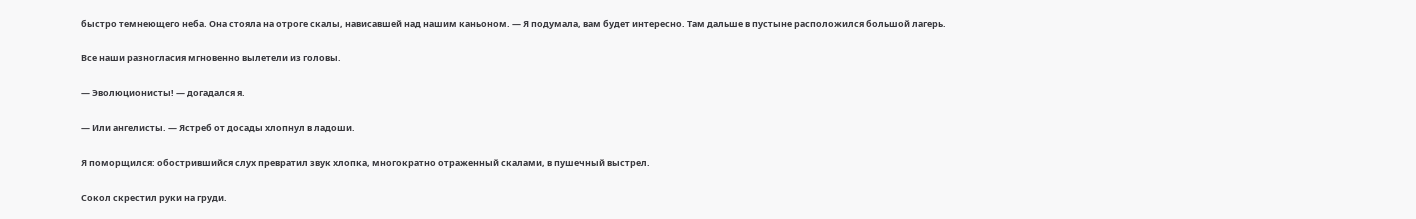быстро темнеющего неба. Она стояла на отроге скалы, нависавшей над нашим каньоном. — Я подумала, вам будет интересно. Там дальше в пустыне расположился большой лагерь.

Все наши разногласия мгновенно вылетели из головы.

— Эволюционисты! — догадался я.

— Или ангелисты. — Ястреб от досады хлопнул в ладоши.

Я поморщился: обострившийся слух превратил звук хлопка, многократно отраженный скалами, в пушечный выстрел.

Сокол скрестил руки на груди.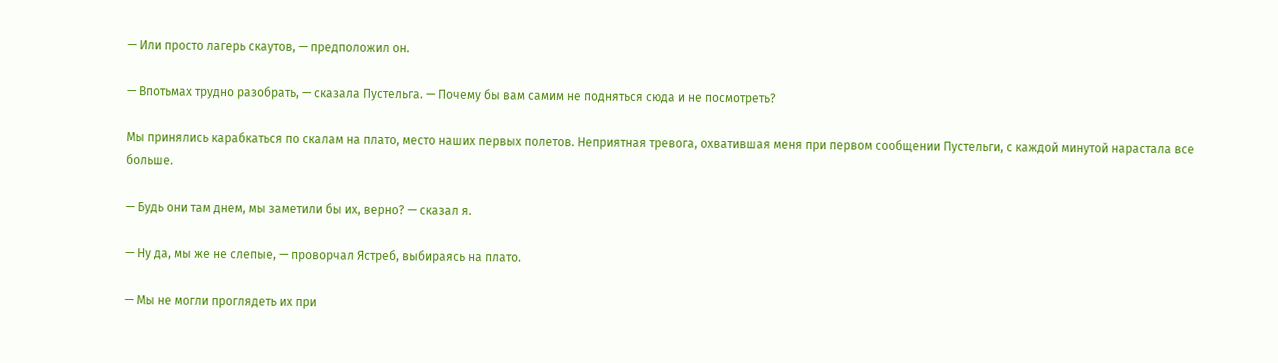— Или просто лагерь скаутов, — предположил он.

— Впотьмах трудно разобрать, — сказала Пустельга. — Почему бы вам самим не подняться сюда и не посмотреть?

Мы принялись карабкаться по скалам на плато, место наших первых полетов. Неприятная тревога, охватившая меня при первом сообщении Пустельги, с каждой минутой нарастала все больше.

— Будь они там днем, мы заметили бы их, верно? — сказал я.

— Ну да, мы же не слепые, — проворчал Ястреб, выбираясь на плато.

— Мы не могли проглядеть их при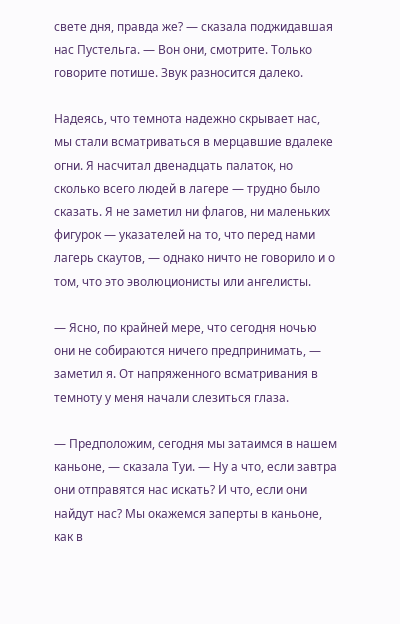свете дня, правда же? — сказала поджидавшая нас Пустельга. — Вон они, смотрите. Только говорите потише. Звук разносится далеко.

Надеясь, что темнота надежно скрывает нас, мы стали всматриваться в мерцавшие вдалеке огни. Я насчитал двенадцать палаток, но сколько всего людей в лагере — трудно было сказать. Я не заметил ни флагов, ни маленьких фигурок — указателей на то, что перед нами лагерь скаутов, — однако ничто не говорило и о том, что это эволюционисты или ангелисты.

— Ясно, по крайней мере, что сегодня ночью они не собираются ничего предпринимать, — заметил я. От напряженного всматривания в темноту у меня начали слезиться глаза.

— Предположим, сегодня мы затаимся в нашем каньоне, — сказала Туи. — Ну а что, если завтра они отправятся нас искать? И что, если они найдут нас? Мы окажемся заперты в каньоне, как в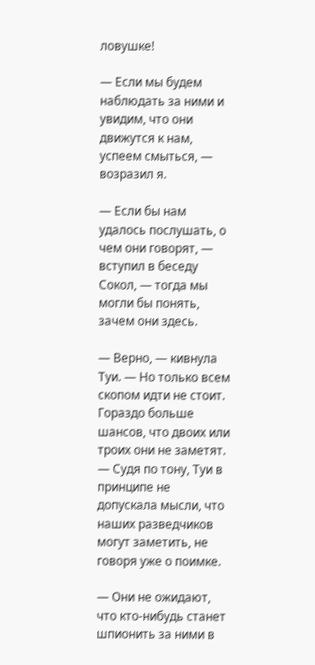ловушке!

— Если мы будем наблюдать за ними и увидим, что они движутся к нам, успеем смыться, — возразил я.

— Если бы нам удалось послушать, о чем они говорят, — вступил в беседу Сокол, — тогда мы могли бы понять, зачем они здесь.

— Верно, — кивнула Туи. — Но только всем скопом идти не стоит. Гораздо больше шансов, что двоих или троих они не заметят. — Судя по тону, Туи в принципе не допускала мысли, что наших разведчиков могут заметить, не говоря уже о поимке.

— Они не ожидают, что кто-нибудь станет шпионить за ними в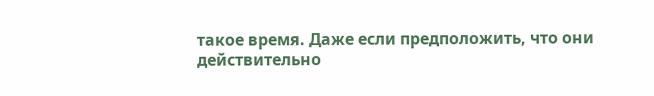такое время. Даже если предположить, что они действительно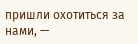пришли охотиться за нами, —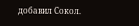добавил Сокол.